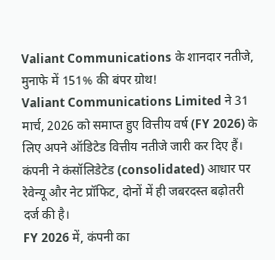Valiant Communications के शानदार नतीजे, मुनाफे में 151% की बंपर ग्रोथ!
Valiant Communications Limited ने 31 मार्च, 2026 को समाप्त हुए वित्तीय वर्ष (FY 2026) के लिए अपने ऑडिटेड वित्तीय नतीजे जारी कर दिए हैं। कंपनी ने कंसॉलिडेटेड (consolidated) आधार पर रेवेन्यू और नेट प्रॉफिट, दोनों में ही जबरदस्त बढ़ोतरी दर्ज की है।
FY 2026 में, कंपनी का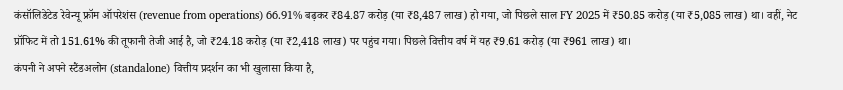कंसॉलिडेटेड रेवेन्यू फ्रॉम ऑपरेशंस (revenue from operations) 66.91% बढ़कर ₹84.87 करोड़ (या ₹8,487 लाख) हो गया, जो पिछले साल FY 2025 में ₹50.85 करोड़ (या ₹5,085 लाख) था। वहीं, नेट प्रॉफिट में तो 151.61% की तूफानी तेजी आई है, जो ₹24.18 करोड़ (या ₹2,418 लाख) पर पहुंच गया। पिछले वित्तीय वर्ष में यह ₹9.61 करोड़ (या ₹961 लाख) था।
कंपनी ने अपने स्टैंडअलोन (standalone) वित्तीय प्रदर्शन का भी खुलासा किया है,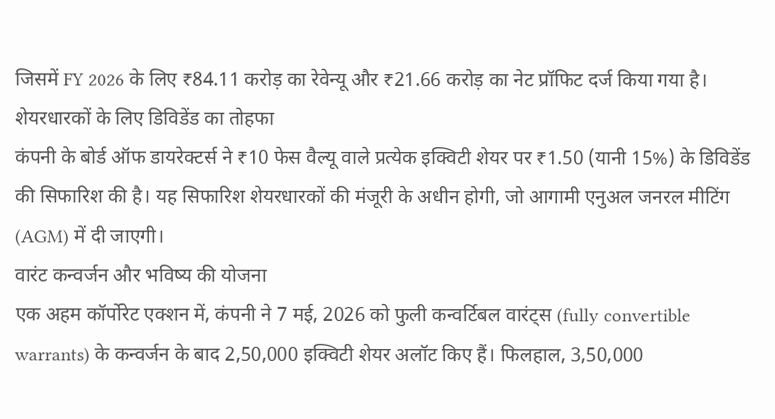जिसमें FY 2026 के लिए ₹84.11 करोड़ का रेवेन्यू और ₹21.66 करोड़ का नेट प्रॉफिट दर्ज किया गया है।
शेयरधारकों के लिए डिविडेंड का तोहफा
कंपनी के बोर्ड ऑफ डायरेक्टर्स ने ₹10 फेस वैल्यू वाले प्रत्येक इक्विटी शेयर पर ₹1.50 (यानी 15%) के डिविडेंड की सिफारिश की है। यह सिफारिश शेयरधारकों की मंजूरी के अधीन होगी, जो आगामी एनुअल जनरल मीटिंग (AGM) में दी जाएगी।
वारंट कन्वर्जन और भविष्य की योजना
एक अहम कॉर्पोरेट एक्शन में, कंपनी ने 7 मई, 2026 को फुली कन्वर्टिबल वारंट्स (fully convertible warrants) के कन्वर्जन के बाद 2,50,000 इक्विटी शेयर अलॉट किए हैं। फिलहाल, 3,50,000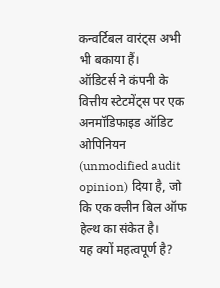कन्वर्टिबल वारंट्स अभी भी बकाया हैं।
ऑडिटर्स ने कंपनी के वित्तीय स्टेटमेंट्स पर एक अनमॉडिफाइड ऑडिट ओपिनियन (unmodified audit opinion) दिया है, जो कि एक क्लीन बिल ऑफ हेल्थ का संकेत है।
यह क्यों महत्वपूर्ण है?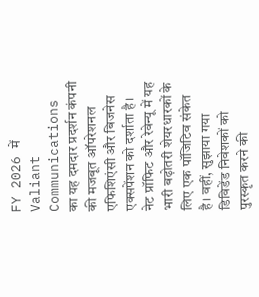FY 2026 में Valiant Communications का यह दमदार प्रदर्शन कंपनी की मजबूत ऑपरेशनल एफिशिएंसी और बिजनेस एक्सपेंशन को दर्शाता है। नेट प्रॉफिट और रेवेन्यू में यह भारी बढ़ोतरी शेयरधारकों के लिए एक पॉजिटिव संकेत है। वहीं, सुझाया गया डिविडेंड निवेशकों को पुरस्कृत करने की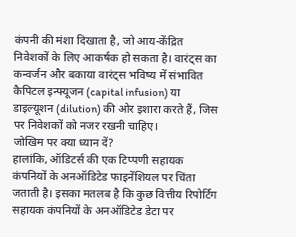कंपनी की मंशा दिखाता है, जो आय-केंद्रित निवेशकों के लिए आकर्षक हो सकता है। वारंट्स का कन्वर्जन और बकाया वारंट्स भविष्य में संभावित कैपिटल इन्फ्यूजन (capital infusion) या डाइल्यूशन (dilution) की ओर इशारा करते हैं, जिस पर निवेशकों को नजर रखनी चाहिए।
जोखिम पर क्या ध्यान दें?
हालांकि, ऑडिटर्स की एक टिप्पणी सहायक कंपनियों के अनऑडिटेड फाइनेंशियल पर चिंता जताती है। इसका मतलब है कि कुछ वित्तीय रिपोर्टिंग सहायक कंपनियों के अनऑडिटेड डेटा पर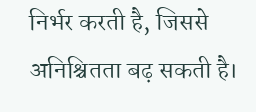निर्भर करती है, जिससे अनिश्चितता बढ़ सकती है।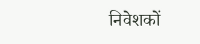निवेशकों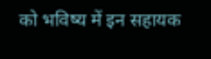को भविष्य में इन सहायक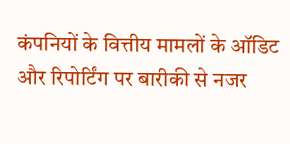कंपनियों के वित्तीय मामलों के ऑडिट और रिपोर्टिंग पर बारीकी से नजर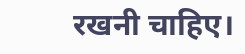रखनी चाहिए।